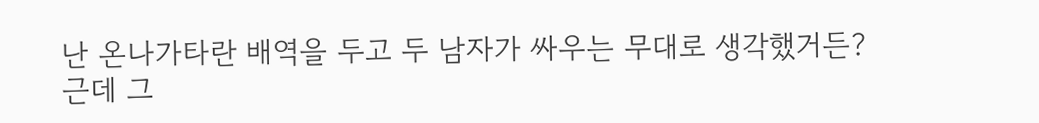난 온나가타란 배역을 두고 두 남자가 싸우는 무대로 생각했거든?
근데 그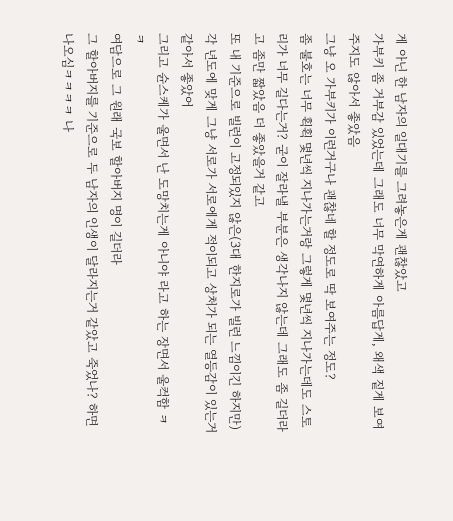게 아닌 한 남자의 일대기를 그려놓은게 괜찮았고
가부키 좀 거부감 있었는데 그래도 너무 막연하게 아름답게, 왜색 짙게 보여주지도 않아서 좋았음
그냥 오 가부키가 이런거구나 괜찮네 할 정도로 딱 보여주는 정도?
좀 불호는 너무 휙휙 몇년씩 지나가는거랑 그렇게 몇년씩 지나가는데도 스토리가 너무 길다는거? 굳이 잘라낼 부분은 생각나지 않는데 그래도 좀 길더라고 좀만 짧았음 더 좋았을거 같고
또 내 기준으로 빌런이 고정되있지 않은(3대 한지로가 빌런 느낌이긴 하지만) 각 년도에 맞게 그냥 서로가 서로에게 적이되고 상처가 되는 열등감이 있는거 같아서 좋았어
그리고 슌스케가 울면서 난 도망치는게 아니야 라고 하는 장면서 울컥함 ㅋㅋ
여담으로 그 원래 국보 할아버지 명이 길더라
그 할아버지를 기준으로 두 남자의 인생이 달라지는거 같았고 죽었나? 하면 나오심ㅋㅋㅋㅋ 나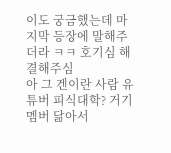이도 궁금했는데 마지막 등장에 말해주더라 ㅋㅋ 호기심 해결해주심
아 그 겐이란 사람 유튜버 피식대학? 거기 멤버 닮아서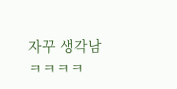자꾸 생각남ㅋㅋㅋㅋ